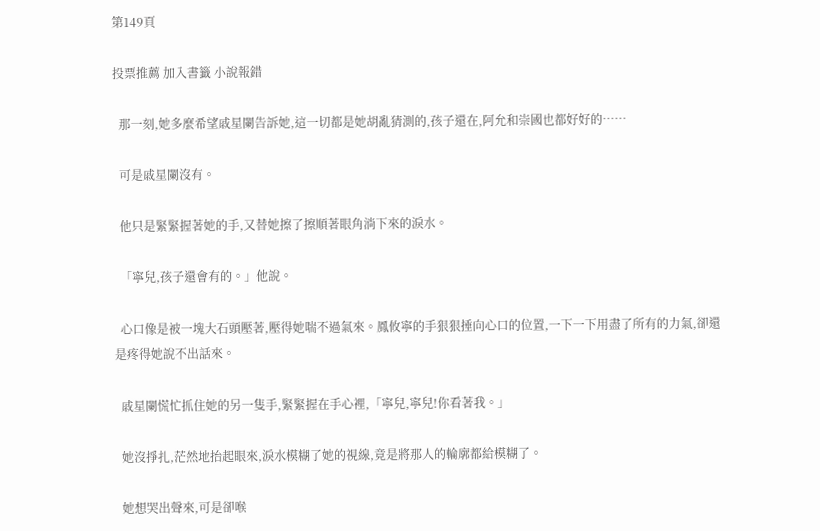第149頁

投票推薦 加入書籤 小說報錯

  那一刻,她多麼希望戚星闌告訴她,這一切都是她胡亂猜測的,孩子還在,阿允和崇國也都好好的……

  可是戚星闌沒有。

  他只是緊緊握著她的手,又替她擦了擦順著眼角淌下來的淚水。

  「寧兒,孩子還會有的。」他說。

  心口像是被一塊大石頭壓著,壓得她喘不過氣來。鳳攸寧的手狠狠捶向心口的位置,一下一下用盡了所有的力氣,卻還是疼得她說不出話來。

  戚星闌慌忙抓住她的另一隻手,緊緊握在手心裡,「寧兒,寧兒!你看著我。」

  她沒掙扎,茫然地抬起眼來,淚水模糊了她的視線,竟是將那人的輪廓都給模糊了。

  她想哭出聲來,可是卻喉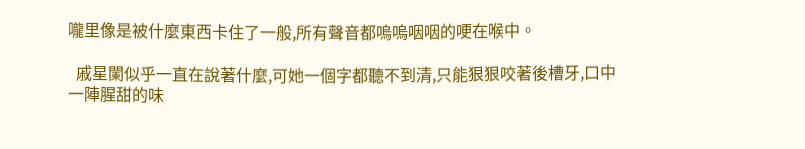嚨里像是被什麼東西卡住了一般,所有聲音都嗚嗚咽咽的哽在喉中。

  戚星闌似乎一直在說著什麼,可她一個字都聽不到清,只能狠狠咬著後槽牙,口中一陣腥甜的味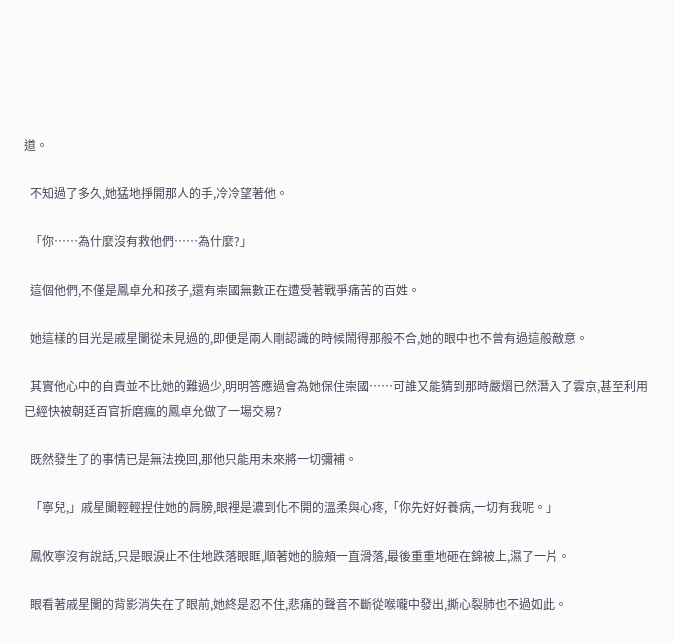道。

  不知過了多久,她猛地掙開那人的手,冷冷望著他。

  「你……為什麼沒有救他們……為什麼?」

  這個他們,不僅是鳳卓允和孩子,還有崇國無數正在遭受著戰爭痛苦的百姓。

  她這樣的目光是戚星闌從未見過的,即便是兩人剛認識的時候鬧得那般不合,她的眼中也不曾有過這般敵意。

  其實他心中的自責並不比她的難過少,明明答應過會為她保住崇國……可誰又能猜到那時嚴熠已然潛入了雲京,甚至利用已經快被朝廷百官折磨瘋的鳳卓允做了一場交易?

  既然發生了的事情已是無法挽回,那他只能用未來將一切彌補。

  「寧兒,」戚星闌輕輕捏住她的肩膀,眼裡是濃到化不開的溫柔與心疼,「你先好好養病,一切有我呢。」

  鳳攸寧沒有說話,只是眼淚止不住地跌落眼眶,順著她的臉頰一直滑落,最後重重地砸在錦被上,濕了一片。

  眼看著戚星闌的背影消失在了眼前,她終是忍不住,悲痛的聲音不斷從喉嚨中發出,撕心裂肺也不過如此。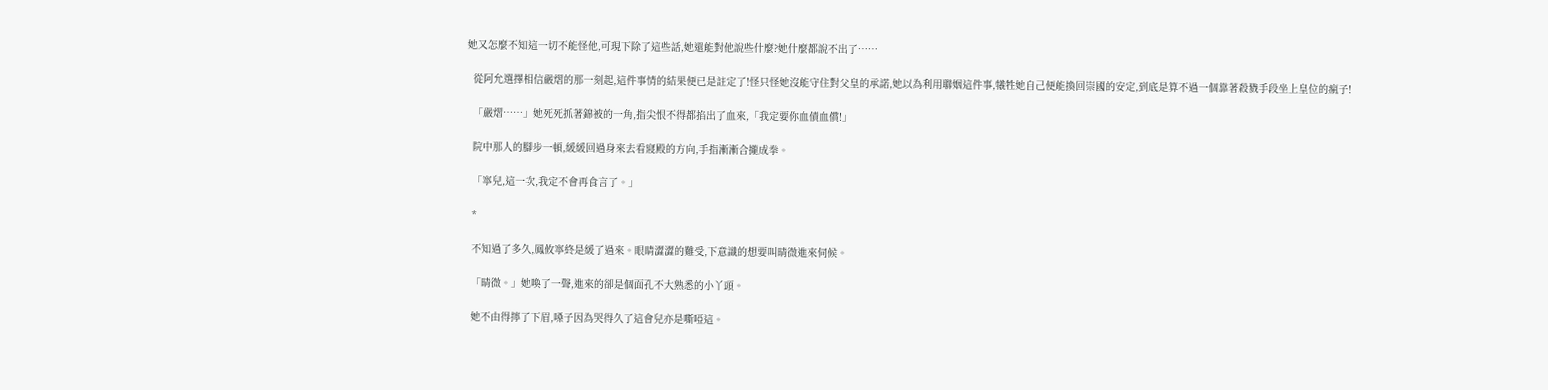她又怎麼不知這一切不能怪他,可現下除了這些話,她還能對他說些什麼?她什麼都說不出了……

  從阿允選擇相信嚴熠的那一刻起,這件事情的結果便已是註定了!怪只怪她沒能守住對父皇的承諾,她以為利用聯姻這件事,犧牲她自己便能換回崇國的安定,到底是算不過一個靠著殺戮手段坐上皇位的瘋子!

  「嚴熠……」她死死抓著錦被的一角,指尖恨不得都掐出了血來,「我定要你血債血償!」

  院中那人的腳步一頓,緩緩回過身來去看寢殿的方向,手指漸漸合攏成拳。

  「寧兒,這一次,我定不會再食言了。」

  *

  不知過了多久,鳳攸寧終是緩了過來。眼睛澀澀的難受,下意識的想要叫晴微進來伺候。

  「晴微。」她喚了一聲,進來的卻是個面孔不大熟悉的小丫頭。

  她不由得擰了下眉,嗓子因為哭得久了這會兒亦是嘶啞這。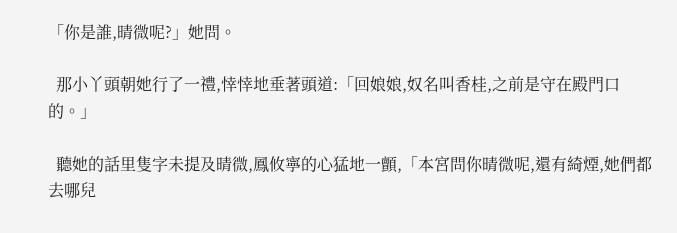「你是誰,晴微呢?」她問。

  那小丫頭朝她行了一禮,悻悻地垂著頭道:「回娘娘,奴名叫香桂,之前是守在殿門口的。」

  聽她的話里隻字未提及晴微,鳳攸寧的心猛地一顫,「本宮問你晴微呢,還有綺煙,她們都去哪兒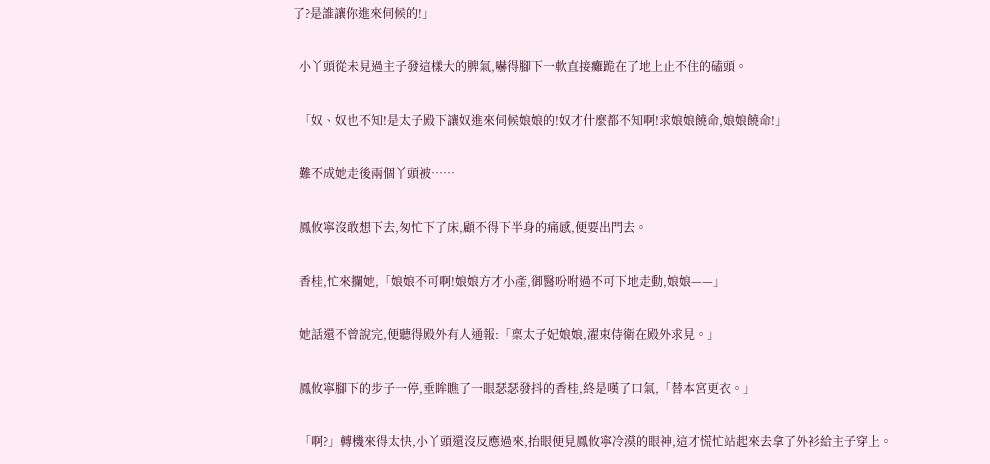了?是誰讓你進來伺候的!」

  小丫頭從未見過主子發這樣大的脾氣,嚇得腳下一軟直接癱跪在了地上止不住的磕頭。

  「奴、奴也不知!是太子殿下讓奴進來伺候娘娘的!奴才什麼都不知啊!求娘娘饒命,娘娘饒命!」

  難不成她走後兩個丫頭被……

  鳳攸寧沒敢想下去,匆忙下了床,顧不得下半身的痛感,便要出門去。

  香桂,忙來攔她,「娘娘不可啊!娘娘方才小產,御醫吩咐過不可下地走動,娘娘——」

  她話還不曾說完,便聽得殿外有人通報:「稟太子妃娘娘,濯束侍衛在殿外求見。」

  鳳攸寧腳下的步子一停,垂眸瞧了一眼瑟瑟發抖的香桂,終是嘆了口氣,「替本宮更衣。」

  「啊?」轉機來得太快,小丫頭還沒反應過來,抬眼便見鳳攸寧冷漠的眼神,這才慌忙站起來去拿了外衫給主子穿上。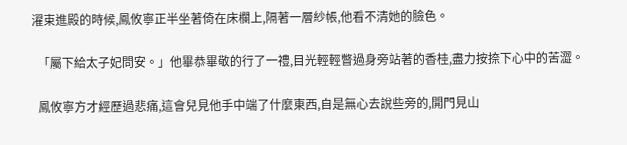濯束進殿的時候,鳳攸寧正半坐著倚在床欄上,隔著一層紗帳,他看不清她的臉色。

  「屬下給太子妃問安。」他畢恭畢敬的行了一禮,目光輕輕瞥過身旁站著的香桂,盡力按捺下心中的苦澀。

  鳳攸寧方才經歷過悲痛,這會兒見他手中端了什麼東西,自是無心去說些旁的,開門見山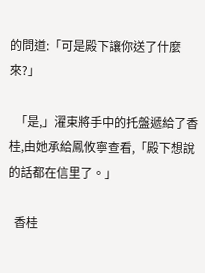的問道:「可是殿下讓你送了什麼來?」

  「是,」濯束將手中的托盤遞給了香桂,由她承給鳳攸寧查看,「殿下想說的話都在信里了。」

  香桂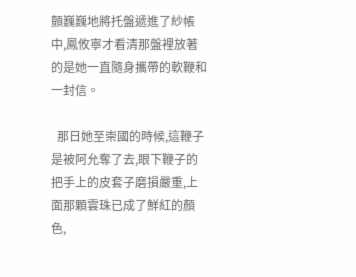顫巍巍地將托盤遞進了紗帳中,鳳攸寧才看清那盤裡放著的是她一直隨身攜帶的軟鞭和一封信。

  那日她至崇國的時候,這鞭子是被阿允奪了去,眼下鞭子的把手上的皮套子磨損嚴重,上面那顆雲珠已成了鮮紅的顏色,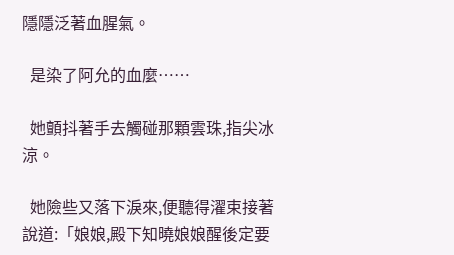隱隱泛著血腥氣。

  是染了阿允的血麼……

  她顫抖著手去觸碰那顆雲珠,指尖冰涼。

  她險些又落下淚來,便聽得濯束接著說道:「娘娘,殿下知曉娘娘醒後定要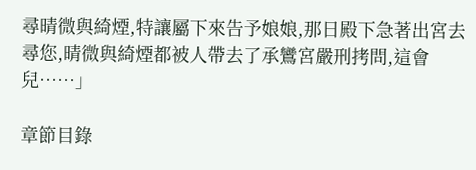尋晴微與綺煙,特讓屬下來告予娘娘,那日殿下急著出宮去尋您,晴微與綺煙都被人帶去了承鸞宮嚴刑拷問,這會兒……」

章節目錄